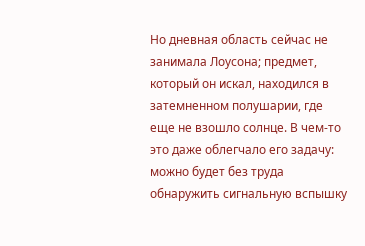Но дневная область сейчас не занимала Лоусона; предмет, который он искал, находился в затемненном полушарии, где еще не взошло солнце. В чем-то это даже облегчало его задачу: можно будет без труда обнаружить сигнальную вспышку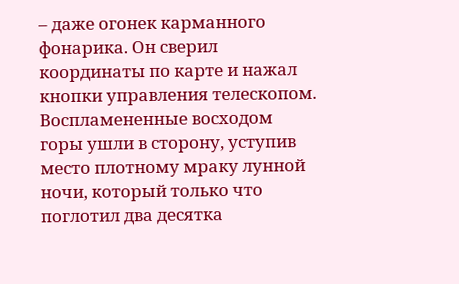– даже огонек карманного фонарика. Он сверил координаты по карте и нажал кнопки управления телескопом. Воспламененные восходом горы ушли в сторону, уступив место плотному мраку лунной ночи, который только что поглотил два десятка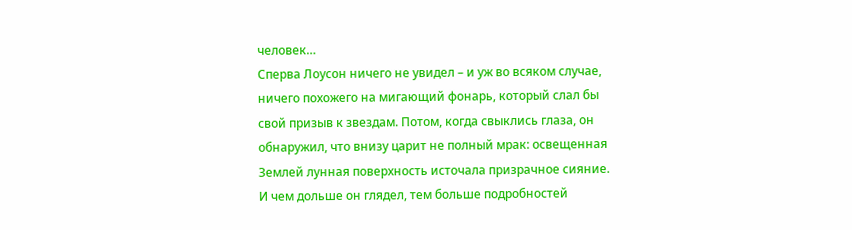человек…
Сперва Лоусон ничего не увидел – и уж во всяком случае, ничего похожего на мигающий фонарь, который слал бы свой призыв к звездам. Потом, когда свыклись глаза, он обнаружил, что внизу царит не полный мрак: освещенная Землей лунная поверхность источала призрачное сияние. И чем дольше он глядел, тем больше подробностей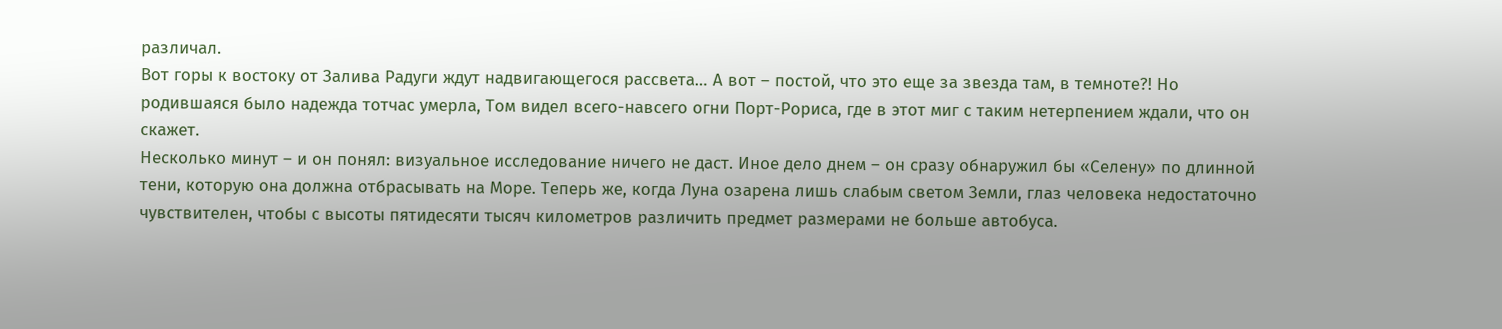различал.
Вот горы к востоку от Залива Радуги ждут надвигающегося рассвета… А вот – постой, что это еще за звезда там, в темноте?! Но родившаяся было надежда тотчас умерла, Том видел всего-навсего огни Порт-Рориса, где в этот миг с таким нетерпением ждали, что он скажет.
Несколько минут – и он понял: визуальное исследование ничего не даст. Иное дело днем – он сразу обнаружил бы «Селену» по длинной тени, которую она должна отбрасывать на Море. Теперь же, когда Луна озарена лишь слабым светом Земли, глаз человека недостаточно чувствителен, чтобы с высоты пятидесяти тысяч километров различить предмет размерами не больше автобуса.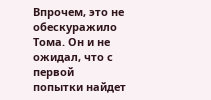Впрочем, это не обескуражило Тома. Он и не ожидал, что с первой попытки найдет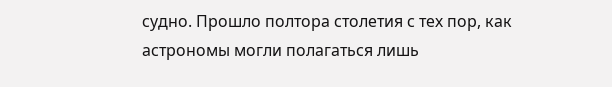судно. Прошло полтора столетия с тех пор, как астрономы могли полагаться лишь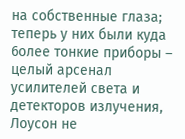на собственные глаза; теперь у них были куда 6олее тонкие приборы – целый арсенал усилителей света и детекторов излучения, Лоусон не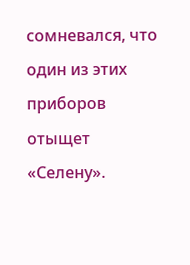сомневался, что один из этих приборов отыщет «Селену».